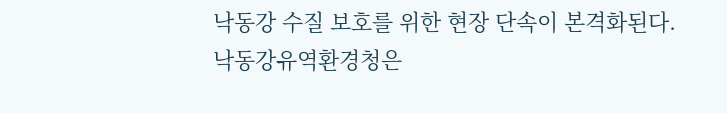낙동강 수질 보호를 위한 현장 단속이 본격화된다.
낙동강유역환경청은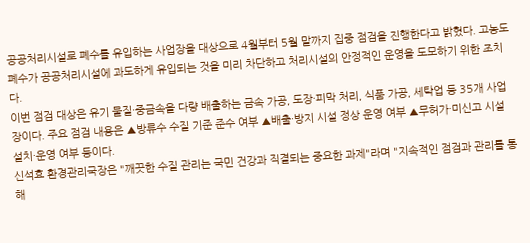공공처리시설로 폐수를 유입하는 사업장을 대상으로 4월부터 5월 말까지 집중 점검을 진행한다고 밝혔다. 고농도 폐수가 공공처리시설에 과도하게 유입되는 것을 미리 차단하고 처리시설의 안정적인 운영을 도모하기 위한 조치다.
이번 점검 대상은 유기 물질·중금속을 다량 배출하는 금속 가공, 도장·피막 처리, 식품 가공, 세탁업 등 35개 사업장이다. 주요 점검 내용은 ▲방류수 수질 기준 준수 여부 ▲배출·방지 시설 정상 운영 여부 ▲무허가·미신고 시설 설치·운영 여부 등이다.
신석효 환경관리국장은 "깨끗한 수질 관리는 국민 건강과 직결되는 중요한 과제"라며 "지속적인 점검과 관리를 통해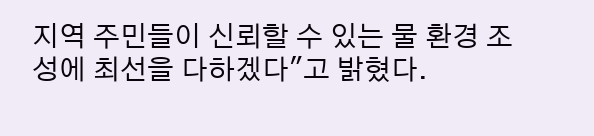지역 주민들이 신뢰할 수 있는 물 환경 조성에 최선을 다하겠다"고 밝혔다.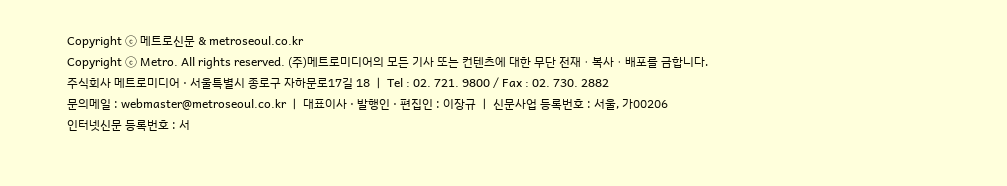Copyright ⓒ 메트로신문 & metroseoul.co.kr
Copyright ⓒ Metro. All rights reserved. (주)메트로미디어의 모든 기사 또는 컨텐츠에 대한 무단 전재ㆍ복사ㆍ배포를 금합니다.
주식회사 메트로미디어 · 서울특별시 종로구 자하문로17길 18 ㅣ Tel : 02. 721. 9800 / Fax : 02. 730. 2882
문의메일 : webmaster@metroseoul.co.kr ㅣ 대표이사 · 발행인 · 편집인 : 이장규 ㅣ 신문사업 등록번호 : 서울, 가00206
인터넷신문 등록번호 : 서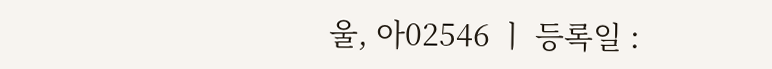울, 아02546 ㅣ 등록일 :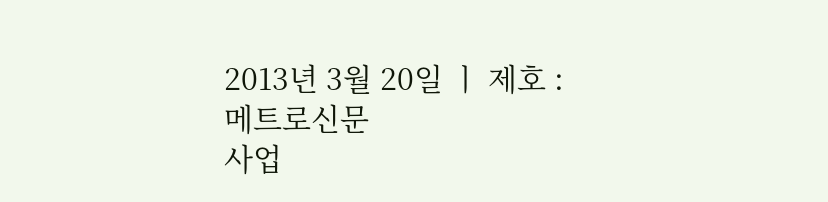2013년 3월 20일 ㅣ 제호 : 메트로신문
사업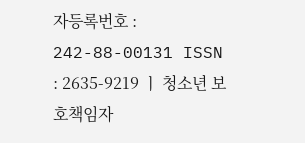자등록번호 : 242-88-00131 ISSN : 2635-9219 ㅣ 청소년 보호책임자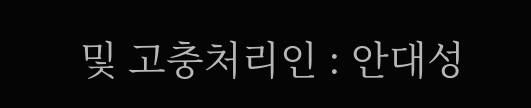및 고충처리인 : 안대성